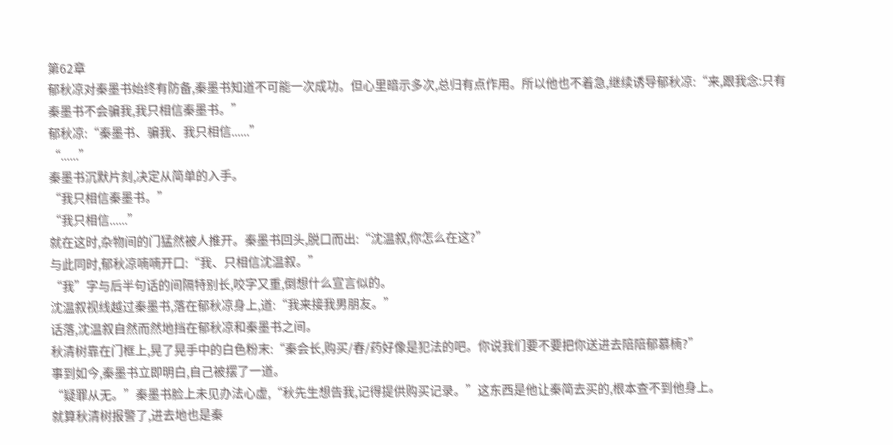第62章
郁秋凉对秦墨书始终有防备,秦墨书知道不可能一次成功。但心里暗示多次,总归有点作用。所以他也不着急,继续诱导郁秋凉:“来,跟我念:只有秦墨书不会骗我,我只相信秦墨书。”
郁秋凉:“秦墨书、骗我、我只相信......”
“......”
秦墨书沉默片刻,决定从简单的入手。
“我只相信秦墨书。”
“我只相信......”
就在这时,杂物间的门猛然被人推开。秦墨书回头,脱口而出:“沈温叙,你怎么在这?”
与此同时,郁秋凉喃喃开口:“我、只相信沈温叙。”
“我”字与后半句话的间隔特别长,咬字又重,倒想什么宣言似的。
沈温叙视线越过秦墨书,落在郁秋凉身上,道:“我来接我男朋友。”
话落,沈温叙自然而然地挡在郁秋凉和秦墨书之间。
秋清树靠在门框上,晃了晃手中的白色粉末:“秦会长,购买/春/药好像是犯法的吧。你说我们要不要把你送进去陪陪郁慕楠?”
事到如今,秦墨书立即明白,自己被摆了一道。
“疑罪从无。”秦墨书脸上未见办法心虚,“秋先生想告我,记得提供购买记录。”这东西是他让秦简去买的,根本查不到他身上。
就算秋清树报警了,进去地也是秦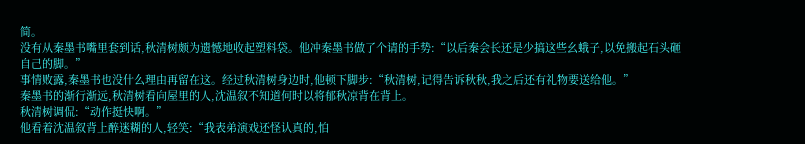简。
没有从秦墨书嘴里套到话,秋清树颇为遗憾地收起塑料袋。他冲秦墨书做了个请的手势:“以后秦会长还是少搞这些幺蛾子,以免搬起石头砸自己的脚。”
事情败露,秦墨书也没什么理由再留在这。经过秋清树身边时,他顿下脚步:“秋清树,记得告诉秋秋,我之后还有礼物要送给他。”
秦墨书的渐行渐远,秋清树看向屋里的人,沈温叙不知道何时以将郁秋凉背在背上。
秋清树调侃:“动作挺快啊。”
他看着沈温叙背上醉迷糊的人,轻笑:“我表弟演戏还怪认真的,怕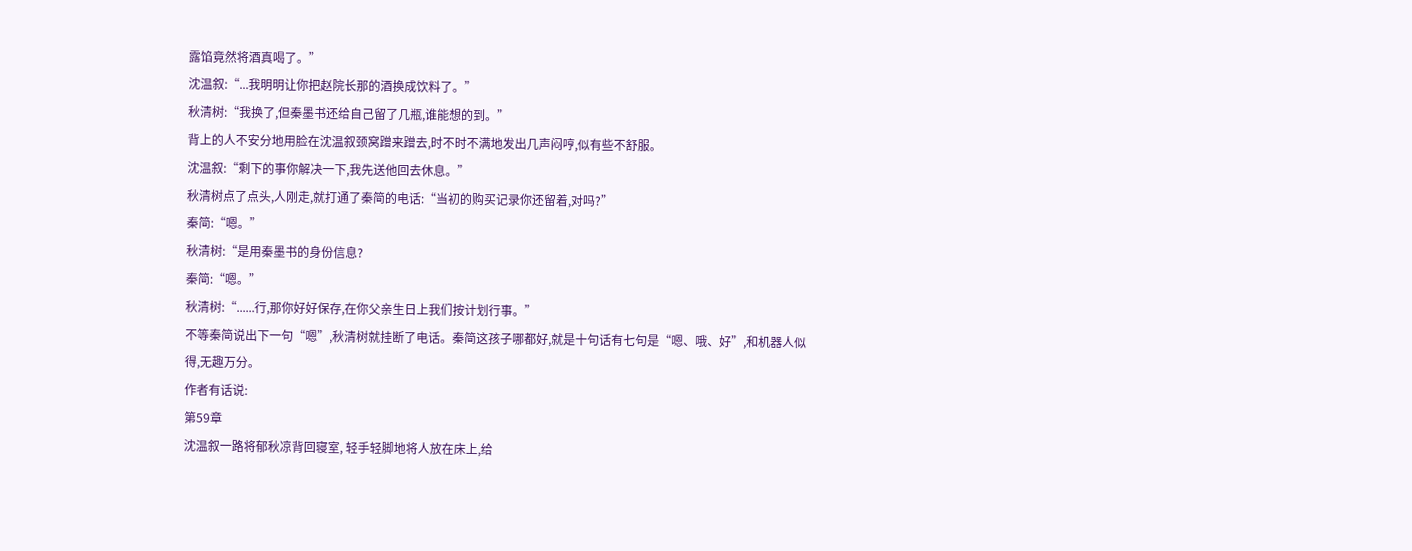露馅竟然将酒真喝了。”
沈温叙:“...我明明让你把赵院长那的酒换成饮料了。”
秋清树:“我换了,但秦墨书还给自己留了几瓶,谁能想的到。”
背上的人不安分地用脸在沈温叙颈窝蹭来蹭去,时不时不满地发出几声闷哼,似有些不舒服。
沈温叙:“剩下的事你解决一下,我先送他回去休息。”
秋清树点了点头,人刚走,就打通了秦简的电话:“当初的购买记录你还留着,对吗?”
秦简:“嗯。”
秋清树:“是用秦墨书的身份信息?
秦简:“嗯。”
秋清树:“......行,那你好好保存,在你父亲生日上我们按计划行事。”
不等秦简说出下一句“嗯”,秋清树就挂断了电话。秦简这孩子哪都好,就是十句话有七句是“嗯、哦、好”,和机器人似得,无趣万分。
作者有话说:
第59章
沈温叙一路将郁秋凉背回寝室, 轻手轻脚地将人放在床上,给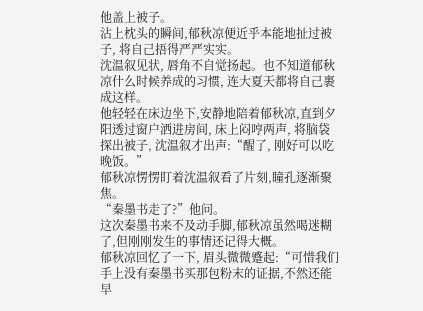他盖上被子。
沾上枕头的瞬间,郁秋凉便近乎本能地扯过被子, 将自己捂得严严实实。
沈温叙见状, 唇角不自觉扬起。也不知道郁秋凉什么时候养成的习惯, 连大夏天都将自己裹成这样。
他轻轻在床边坐下,安静地陪着郁秋凉,直到夕阳透过窗户洒进房间, 床上闷哼两声, 将脑袋探出被子, 沈温叙才出声:“醒了, 刚好可以吃晚饭。”
郁秋凉愣愣盯着沈温叙看了片刻,瞳孔逐渐聚焦。
“秦墨书走了?”他问。
这次秦墨书来不及动手脚,郁秋凉虽然喝迷糊了,但刚刚发生的事情还记得大概。
郁秋凉回忆了一下, 眉头微微蹙起:“可惜我们手上没有秦墨书买那包粉末的证据,不然还能早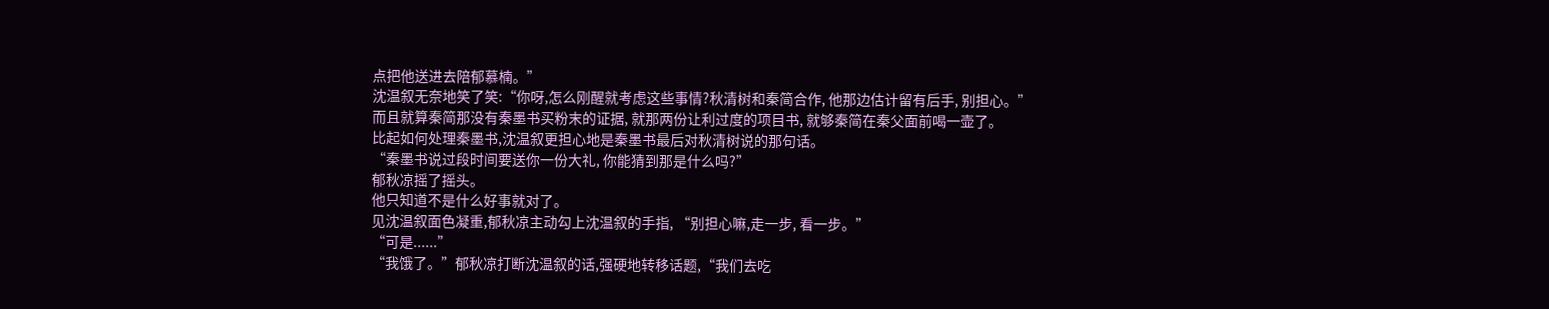点把他送进去陪郁慕楠。”
沈温叙无奈地笑了笑:“你呀,怎么刚醒就考虑这些事情?秋清树和秦简合作, 他那边估计留有后手, 别担心。”
而且就算秦简那没有秦墨书买粉末的证据, 就那两份让利过度的项目书, 就够秦简在秦父面前喝一壶了。
比起如何处理秦墨书,沈温叙更担心地是秦墨书最后对秋清树说的那句话。
“秦墨书说过段时间要送你一份大礼, 你能猜到那是什么吗?”
郁秋凉摇了摇头。
他只知道不是什么好事就对了。
见沈温叙面色凝重,郁秋凉主动勾上沈温叙的手指, “别担心嘛,走一步, 看一步。”
“可是......”
“我饿了。”郁秋凉打断沈温叙的话,强硬地转移话题,“我们去吃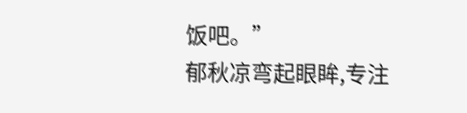饭吧。”
郁秋凉弯起眼眸,专注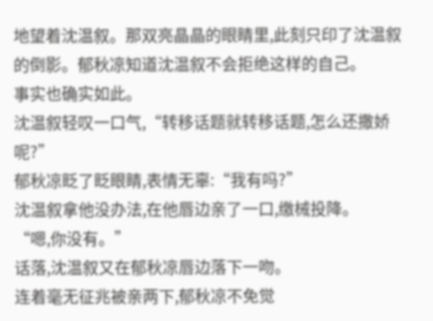地望着沈温叙。那双亮晶晶的眼睛里,此刻只印了沈温叙的倒影。郁秋凉知道沈温叙不会拒绝这样的自己。
事实也确实如此。
沈温叙轻叹一口气,“转移话题就转移话题,怎么还撒娇呢?”
郁秋凉眨了眨眼睛,表情无辜:“我有吗?”
沈温叙拿他没办法,在他唇边亲了一口,缴械投降。
“嗯,你没有。”
话落,沈温叙又在郁秋凉唇边落下一吻。
连着毫无征兆被亲两下,郁秋凉不免觉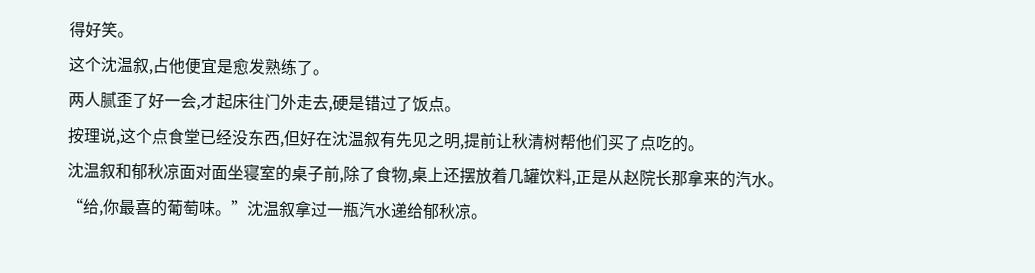得好笑。
这个沈温叙,占他便宜是愈发熟练了。
两人腻歪了好一会,才起床往门外走去,硬是错过了饭点。
按理说,这个点食堂已经没东西,但好在沈温叙有先见之明,提前让秋清树帮他们买了点吃的。
沈温叙和郁秋凉面对面坐寝室的桌子前,除了食物,桌上还摆放着几罐饮料,正是从赵院长那拿来的汽水。
“给,你最喜的葡萄味。”沈温叙拿过一瓶汽水递给郁秋凉。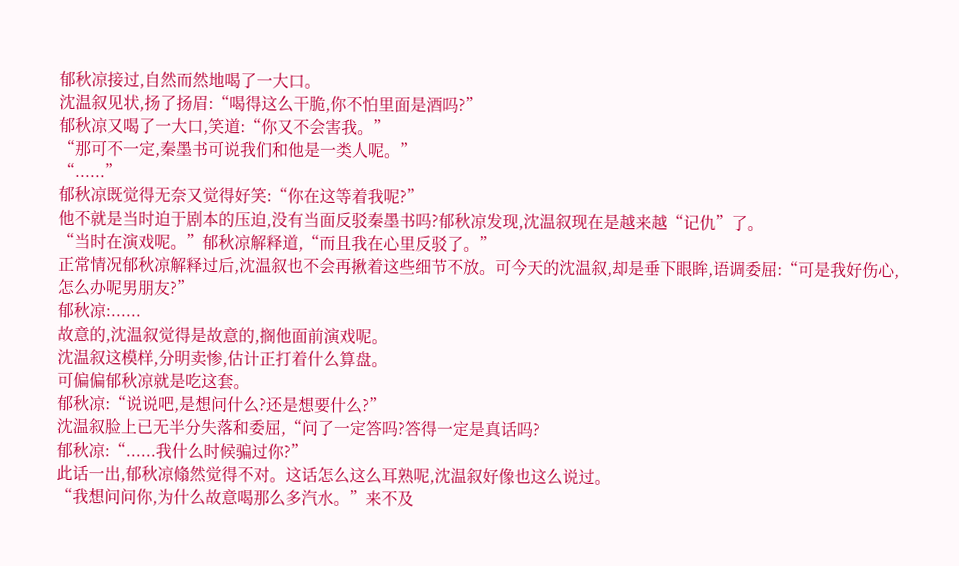郁秋凉接过,自然而然地喝了一大口。
沈温叙见状,扬了扬眉:“喝得这么干脆,你不怕里面是酒吗?”
郁秋凉又喝了一大口,笑道:“你又不会害我。”
“那可不一定,秦墨书可说我们和他是一类人呢。”
“......”
郁秋凉既觉得无奈又觉得好笑:“你在这等着我呢?”
他不就是当时迫于剧本的压迫,没有当面反驳秦墨书吗?郁秋凉发现,沈温叙现在是越来越“记仇”了。
“当时在演戏呢。”郁秋凉解释道,“而且我在心里反驳了。”
正常情况郁秋凉解释过后,沈温叙也不会再揪着这些细节不放。可今天的沈温叙,却是垂下眼眸,语调委屈:“可是我好伤心,怎么办呢男朋友?”
郁秋凉:......
故意的,沈温叙觉得是故意的,搁他面前演戏呢。
沈温叙这模样,分明卖惨,估计正打着什么算盘。
可偏偏郁秋凉就是吃这套。
郁秋凉:“说说吧,是想问什么?还是想要什么?”
沈温叙脸上已无半分失落和委屈,“问了一定答吗?答得一定是真话吗?
郁秋凉:“......我什么时候骗过你?”
此话一出,郁秋凉翛然觉得不对。这话怎么这么耳熟呢,沈温叙好像也这么说过。
“我想问问你,为什么故意喝那么多汽水。”来不及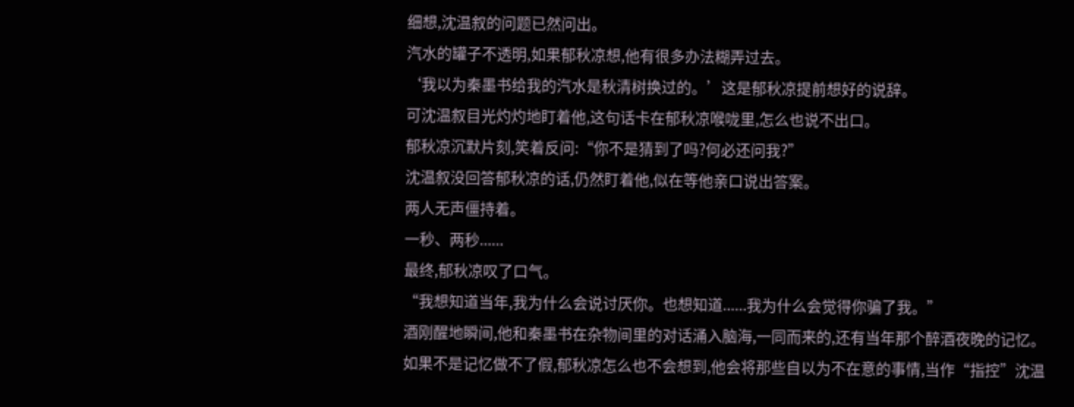细想,沈温叙的问题已然问出。
汽水的罐子不透明,如果郁秋凉想,他有很多办法糊弄过去。
‘我以为秦墨书给我的汽水是秋清树换过的。’这是郁秋凉提前想好的说辞。
可沈温叙目光灼灼地盯着他,这句话卡在郁秋凉喉咙里,怎么也说不出口。
郁秋凉沉默片刻,笑着反问:“你不是猜到了吗?何必还问我?”
沈温叙没回答郁秋凉的话,仍然盯着他,似在等他亲口说出答案。
两人无声僵持着。
一秒、两秒......
最终,郁秋凉叹了口气。
“我想知道当年,我为什么会说讨厌你。也想知道......我为什么会觉得你骗了我。”
酒刚醒地瞬间,他和秦墨书在杂物间里的对话涌入脑海,一同而来的,还有当年那个醉酒夜晚的记忆。
如果不是记忆做不了假,郁秋凉怎么也不会想到,他会将那些自以为不在意的事情,当作“指控”沈温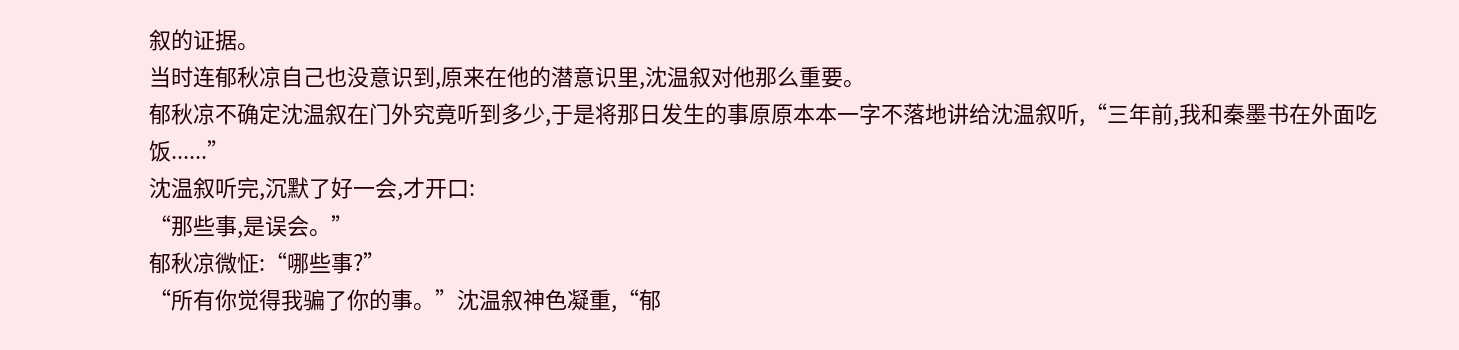叙的证据。
当时连郁秋凉自己也没意识到,原来在他的潜意识里,沈温叙对他那么重要。
郁秋凉不确定沈温叙在门外究竟听到多少,于是将那日发生的事原原本本一字不落地讲给沈温叙听,“三年前,我和秦墨书在外面吃饭......”
沈温叙听完,沉默了好一会,才开口:
“那些事,是误会。”
郁秋凉微怔:“哪些事?”
“所有你觉得我骗了你的事。”沈温叙神色凝重,“郁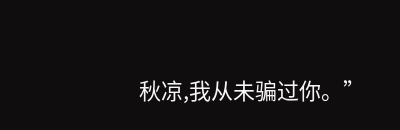秋凉,我从未骗过你。”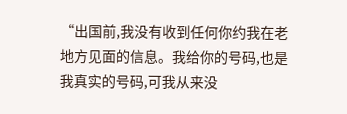“出国前,我没有收到任何你约我在老地方见面的信息。我给你的号码,也是我真实的号码,可我从来没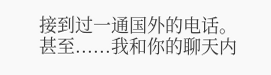接到过一通国外的电话。甚至......我和你的聊天内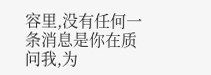容里,没有任何一条消息是你在质问我,为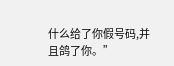什么给了你假号码,并且鸽了你。”